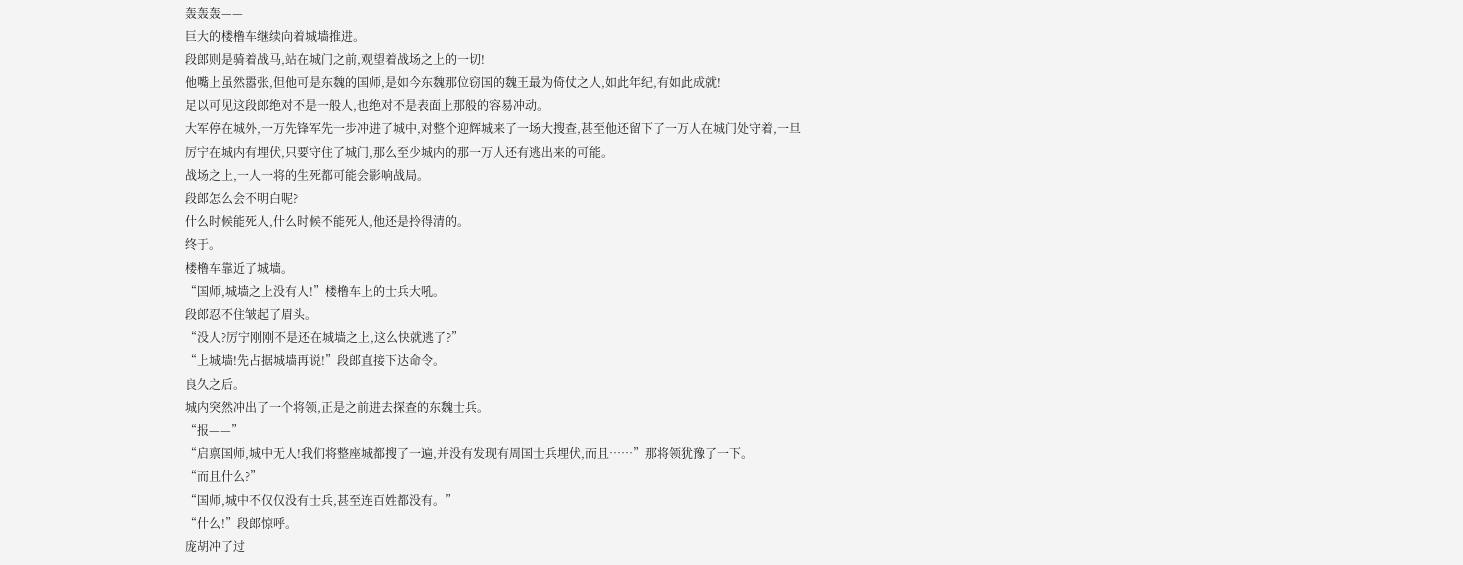轰轰轰——
巨大的楼橹车继续向着城墙推进。
段郎则是骑着战马,站在城门之前,观望着战场之上的一切!
他嘴上虽然嚣张,但他可是东魏的国师,是如今东魏那位窃国的魏王最为倚仗之人,如此年纪,有如此成就!
足以可见这段郎绝对不是一般人,也绝对不是表面上那般的容易冲动。
大军停在城外,一万先锋军先一步冲进了城中,对整个迎辉城来了一场大搜查,甚至他还留下了一万人在城门处守着,一旦厉宁在城内有埋伏,只要守住了城门,那么至少城内的那一万人还有逃出来的可能。
战场之上,一人一将的生死都可能会影响战局。
段郎怎么会不明白呢?
什么时候能死人,什么时候不能死人,他还是拎得清的。
终于。
楼橹车靠近了城墙。
“国师,城墙之上没有人!”楼橹车上的士兵大吼。
段郎忍不住皱起了眉头。
“没人?厉宁刚刚不是还在城墙之上,这么快就逃了?”
“上城墙!先占据城墙再说!”段郎直接下达命令。
良久之后。
城内突然冲出了一个将领,正是之前进去探查的东魏士兵。
“报——”
“启禀国师,城中无人!我们将整座城都搜了一遍,并没有发现有周国士兵埋伏,而且……”那将领犹豫了一下。
“而且什么?”
“国师,城中不仅仅没有士兵,甚至连百姓都没有。”
“什么!”段郎惊呼。
庞胡冲了过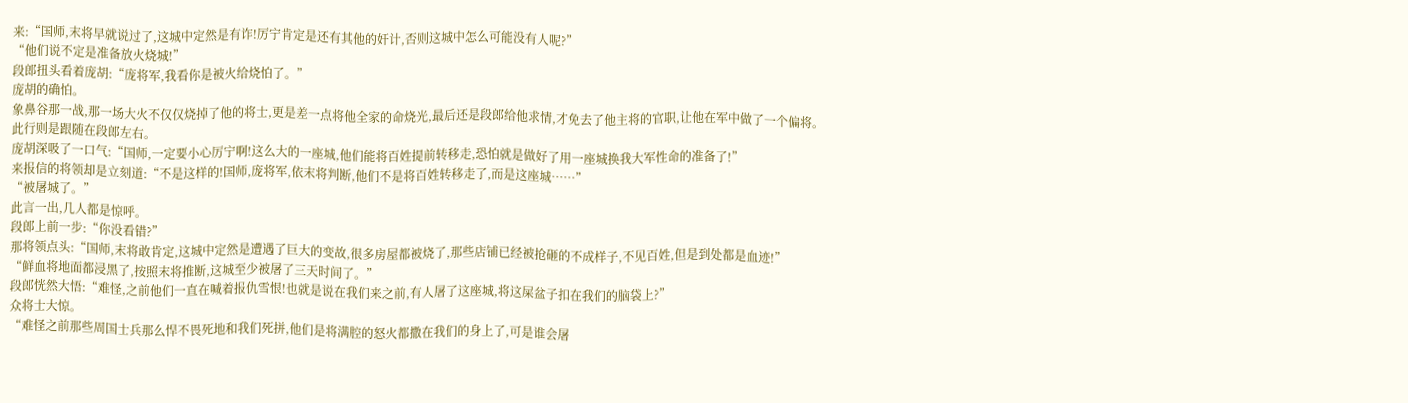来:“国师,末将早就说过了,这城中定然是有诈!厉宁肯定是还有其他的奸计,否则这城中怎么可能没有人呢?”
“他们说不定是准备放火烧城!”
段郎扭头看着庞胡:“庞将军,我看你是被火给烧怕了。”
庞胡的确怕。
象鼻谷那一战,那一场大火不仅仅烧掉了他的将士,更是差一点将他全家的命烧光,最后还是段郎给他求情,才免去了他主将的官职,让他在军中做了一个偏将。
此行则是跟随在段郎左右。
庞胡深吸了一口气:“国师,一定要小心厉宁啊!这么大的一座城,他们能将百姓提前转移走,恐怕就是做好了用一座城换我大军性命的准备了!”
来报信的将领却是立刻道:“不是这样的!国师,庞将军,依末将判断,他们不是将百姓转移走了,而是这座城……”
“被屠城了。”
此言一出,几人都是惊呼。
段郎上前一步:“你没看错?”
那将领点头:“国师,末将敢肯定,这城中定然是遭遇了巨大的变故,很多房屋都被烧了,那些店铺已经被抢砸的不成样子,不见百姓,但是到处都是血迹!”
“鲜血将地面都浸黑了,按照末将推断,这城至少被屠了三天时间了。”
段郎恍然大悟:“难怪,之前他们一直在喊着报仇雪恨!也就是说在我们来之前,有人屠了这座城,将这屎盆子扣在我们的脑袋上?”
众将士大惊。
“难怪之前那些周国士兵那么悍不畏死地和我们死拼,他们是将满腔的怒火都撒在我们的身上了,可是谁会屠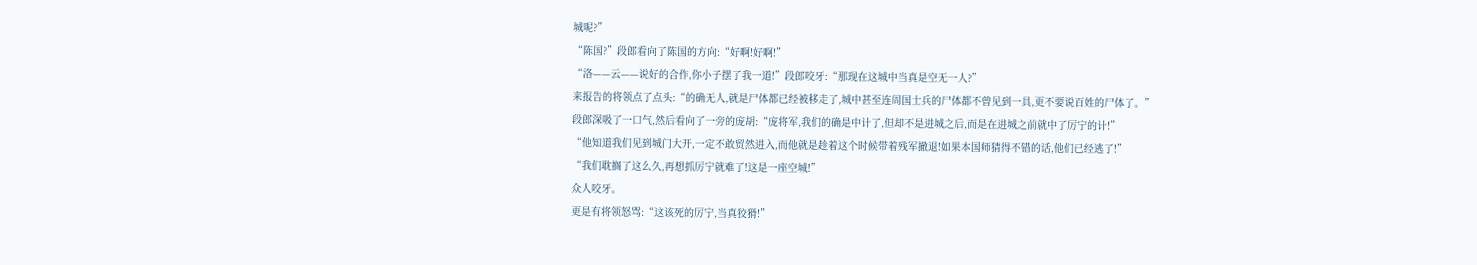城呢?”
“陈国?”段郎看向了陈国的方向:“好啊!好啊!”
“洛——云——说好的合作,你小子摆了我一道!”段郎咬牙:“那现在这城中当真是空无一人?”
来报告的将领点了点头:“的确无人,就是尸体都已经被移走了,城中甚至连周国士兵的尸体都不曾见到一具,更不要说百姓的尸体了。”
段郎深吸了一口气,然后看向了一旁的庞胡:“庞将军,我们的确是中计了,但却不是进城之后,而是在进城之前就中了厉宁的计!”
“他知道我们见到城门大开,一定不敢贸然进入,而他就是趁着这个时候带着残军撤退!如果本国师猜得不错的话,他们已经逃了!”
“我们耽搁了这么久,再想抓厉宁就难了!这是一座空城!”
众人咬牙。
更是有将领怒骂:“这该死的厉宁,当真狡猾!”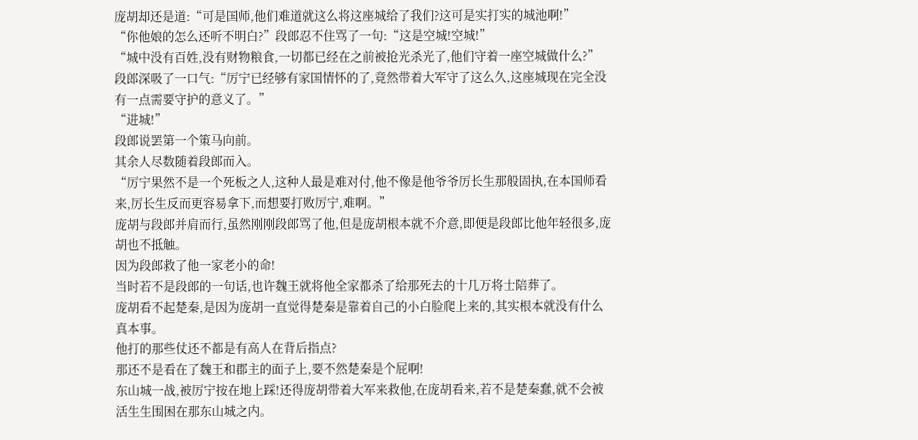庞胡却还是道:“可是国师,他们难道就这么将这座城给了我们?这可是实打实的城池啊!”
“你他娘的怎么还听不明白?”段郎忍不住骂了一句:“这是空城!空城!”
“城中没有百姓,没有财物粮食,一切都已经在之前被抢光杀光了,他们守着一座空城做什么?”
段郎深吸了一口气:“厉宁已经够有家国情怀的了,竟然带着大军守了这么久,这座城现在完全没有一点需要守护的意义了。”
“进城!”
段郎说罢第一个策马向前。
其余人尽数随着段郎而入。
“厉宁果然不是一个死板之人,这种人最是难对付,他不像是他爷爷厉长生那般固执,在本国师看来,厉长生反而更容易拿下,而想要打败厉宁,难啊。”
庞胡与段郎并肩而行,虽然刚刚段郎骂了他,但是庞胡根本就不介意,即便是段郎比他年轻很多,庞胡也不抵触。
因为段郎救了他一家老小的命!
当时若不是段郎的一句话,也许魏王就将他全家都杀了给那死去的十几万将士陪葬了。
庞胡看不起楚秦,是因为庞胡一直觉得楚秦是靠着自己的小白脸爬上来的,其实根本就没有什么真本事。
他打的那些仗还不都是有高人在背后指点?
那还不是看在了魏王和郡主的面子上,要不然楚秦是个屁啊!
东山城一战,被厉宁按在地上踩!还得庞胡带着大军来救他,在庞胡看来,若不是楚秦蠢,就不会被活生生围困在那东山城之内。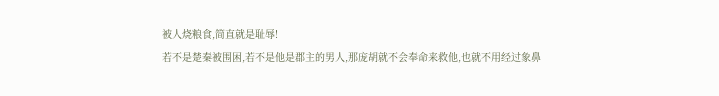被人烧粮食,简直就是耻辱!
若不是楚秦被围困,若不是他是郡主的男人,那庞胡就不会奉命来救他,也就不用经过象鼻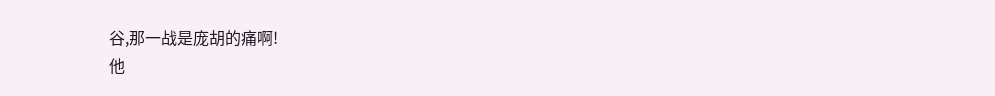谷,那一战是庞胡的痛啊!
他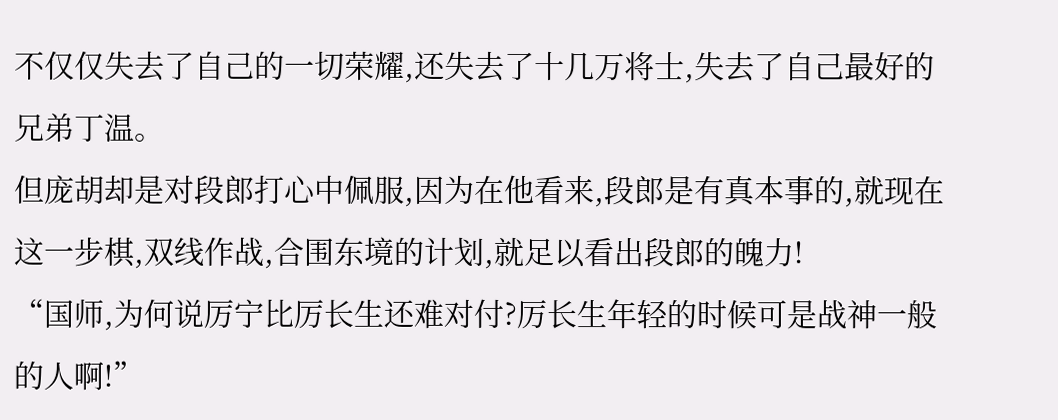不仅仅失去了自己的一切荣耀,还失去了十几万将士,失去了自己最好的兄弟丁温。
但庞胡却是对段郎打心中佩服,因为在他看来,段郎是有真本事的,就现在这一步棋,双线作战,合围东境的计划,就足以看出段郎的魄力!
“国师,为何说厉宁比厉长生还难对付?厉长生年轻的时候可是战神一般的人啊!”